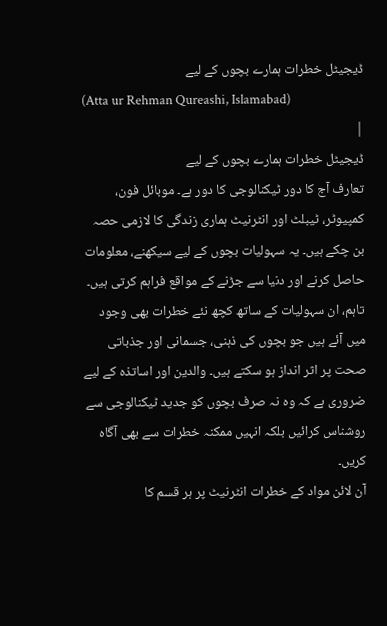ڈیجیٹل خطرات ہمارے بچوں کے لیے
(Atta ur Rehman Qureashi, Islamabad)
|
ڈیجیٹل خطرات ہمارے بچوں کے لیے
تعارف آج کا دور ٹیکنالوجی کا دور ہے۔ موبائل فون، کمپیوٹر، ٹیبلٹ اور انٹرنیٹ ہماری زندگی کا لازمی حصہ بن چکے ہیں۔ یہ سہولیات بچوں کے لیے سیکھنے، معلومات حاصل کرنے اور دنیا سے جڑنے کے مواقع فراہم کرتی ہیں۔ تاہم، ان سہولیات کے ساتھ کچھ نئے خطرات بھی وجود میں آئے ہیں جو بچوں کی ذہنی، جسمانی اور جذباتی صحت پر اثر انداز ہو سکتے ہیں۔ والدین اور اساتذہ کے لیے ضروری ہے کہ وہ نہ صرف بچوں کو جدید ٹیکنالوجی سے روشناس کرائیں بلکہ انہیں ممکنہ خطرات سے بھی آگاہ کریں۔
آن لائن مواد کے خطرات انٹرنیٹ پر ہر قسم کا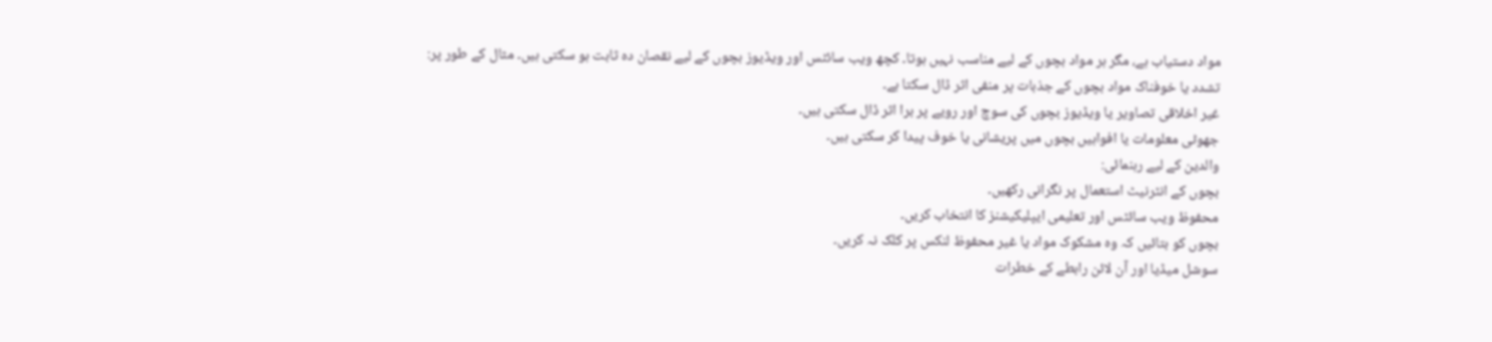مواد دستیاب ہے، مگر ہر مواد بچوں کے لیے مناسب نہیں ہوتا۔ کچھ ویب سائٹس اور ویڈیوز بچوں کے لیے نقصان دہ ثابت ہو سکتی ہیں۔ مثال کے طور پر:
تشدد یا خوفناک مواد بچوں کے جذبات پر منفی اثر ڈال سکتا ہے۔
غیر اخلاقی تصاویر یا ویڈیوز بچوں کی سوچ اور رویے پر برا اثر ڈال سکتی ہیں۔
جھوٹی معلومات یا افواہیں بچوں میں پریشانی یا خوف پیدا کر سکتی ہیں۔
والدین کے لیے رہنمائی:
بچوں کے انٹرنیٹ استعمال پر نگرانی رکھیں۔
محفوظ ویب سائٹس اور تعلیمی ایپلیکیشنز کا انتخاب کریں۔
بچوں کو بتائیں کہ وہ مشکوک مواد یا غیر محفوظ لنکس پر کلک نہ کریں۔
سوشل میڈیا اور آن لائن رابطے کے خطرات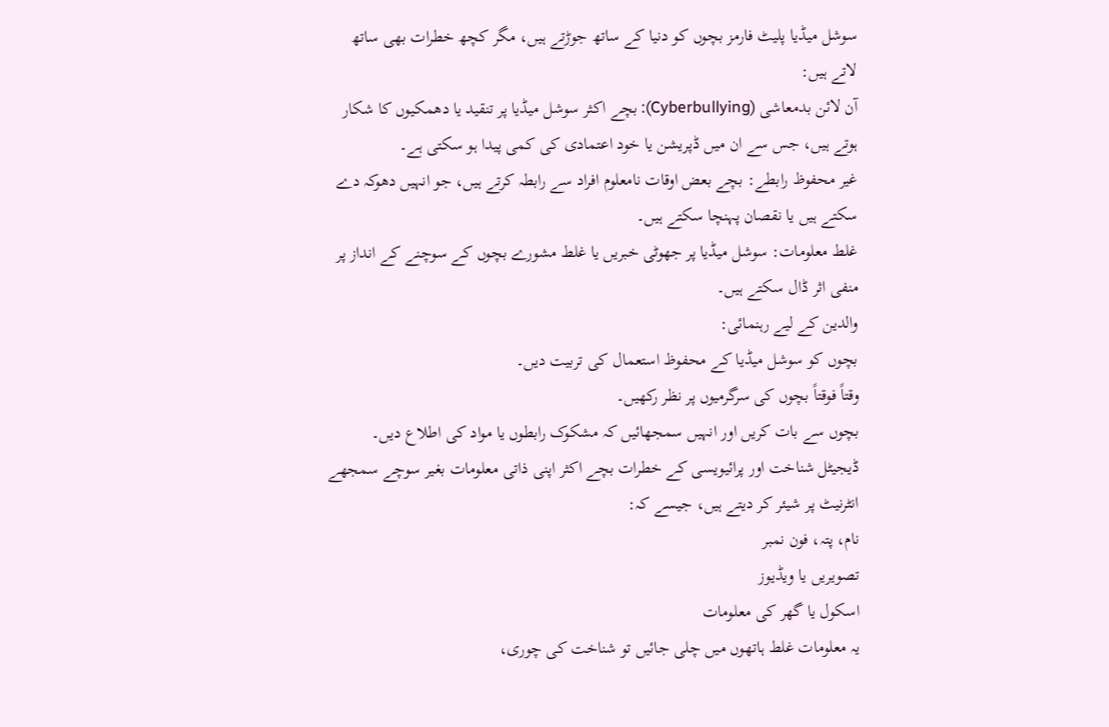سوشل میڈیا پلیٹ فارمز بچوں کو دنیا کے ساتھ جوڑتے ہیں، مگر کچھ خطرات بھی ساتھ لاتے ہیں:
آن لائن بدمعاشی (Cyberbullying): بچے اکثر سوشل میڈیا پر تنقید یا دھمکیوں کا شکار ہوتے ہیں، جس سے ان میں ڈپریشن یا خود اعتمادی کی کمی پیدا ہو سکتی ہے۔
غیر محفوظ رابطے: بچے بعض اوقات نامعلوم افراد سے رابطہ کرتے ہیں، جو انہیں دھوکہ دے سکتے ہیں یا نقصان پہنچا سکتے ہیں۔
غلط معلومات: سوشل میڈیا پر جھوٹی خبریں یا غلط مشورے بچوں کے سوچنے کے انداز پر منفی اثر ڈال سکتے ہیں۔
والدین کے لیے رہنمائی:
بچوں کو سوشل میڈیا کے محفوظ استعمال کی تربیت دیں۔
وقتاً فوقتاً بچوں کی سرگرمیوں پر نظر رکھیں۔
بچوں سے بات کریں اور انہیں سمجھائیں کہ مشکوک رابطوں یا مواد کی اطلاع دیں۔
ڈیجیٹل شناخت اور پرائیویسی کے خطرات بچے اکثر اپنی ذاتی معلومات بغیر سوچے سمجھے انٹرنیٹ پر شیئر کر دیتے ہیں، جیسے کہ:
نام، پتہ، فون نمبر
تصویریں یا ویڈیوز
اسکول یا گھر کی معلومات
یہ معلومات غلط ہاتھوں میں چلی جائیں تو شناخت کی چوری،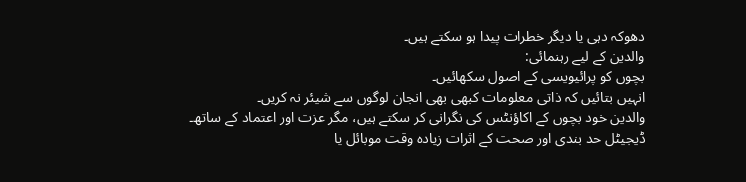دھوکہ دہی یا دیگر خطرات پیدا ہو سکتے ہیں۔
والدین کے لیے رہنمائی:
بچوں کو پرائیویسی کے اصول سکھائیں۔
انہیں بتائیں کہ ذاتی معلومات کبھی بھی انجان لوگوں سے شیئر نہ کریں۔
والدین خود بچوں کے اکاؤنٹس کی نگرانی کر سکتے ہیں، مگر عزت اور اعتماد کے ساتھ۔
ڈیجیٹل حد بندی اور صحت کے اثرات زیادہ وقت موبائل یا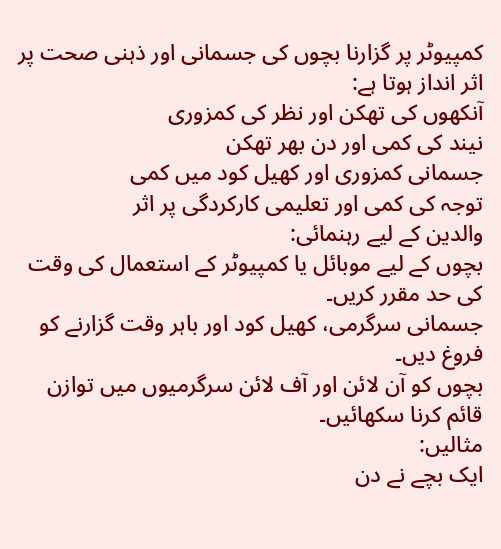کمپیوٹر پر گزارنا بچوں کی جسمانی اور ذہنی صحت پر اثر انداز ہوتا ہے:
آنکھوں کی تھکن اور نظر کی کمزوری
نیند کی کمی اور دن بھر تھکن
جسمانی کمزوری اور کھیل کود میں کمی
توجہ کی کمی اور تعلیمی کارکردگی پر اثر
والدین کے لیے رہنمائی:
بچوں کے لیے موبائل یا کمپیوٹر کے استعمال کی وقت کی حد مقرر کریں۔
جسمانی سرگرمی، کھیل کود اور باہر وقت گزارنے کو فروغ دیں۔
بچوں کو آن لائن اور آف لائن سرگرمیوں میں توازن قائم کرنا سکھائیں۔
مثالیں:
ایک بچے نے دن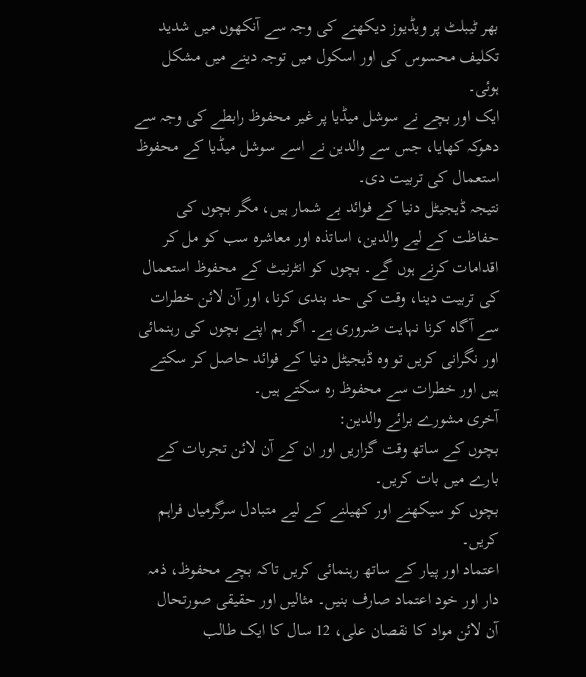بھر ٹیبلٹ پر ویڈیوز دیکھنے کی وجہ سے آنکھوں میں شدید تکلیف محسوس کی اور اسکول میں توجہ دینے میں مشکل ہوئی۔
ایک اور بچے نے سوشل میڈیا پر غیر محفوظ رابطے کی وجہ سے دھوکہ کھایا، جس سے والدین نے اسے سوشل میڈیا کے محفوظ استعمال کی تربیت دی۔
نتیجہ ڈیجیٹل دنیا کے فوائد بے شمار ہیں، مگر بچوں کی حفاظت کے لیے والدین، اساتذہ اور معاشرہ سب کو مل کر اقدامات کرنے ہوں گے۔ بچوں کو انٹرنیٹ کے محفوظ استعمال کی تربیت دینا، وقت کی حد بندی کرنا، اور آن لائن خطرات سے آگاہ کرنا نہایت ضروری ہے۔ اگر ہم اپنے بچوں کی رہنمائی اور نگرانی کریں تو وہ ڈیجیٹل دنیا کے فوائد حاصل کر سکتے ہیں اور خطرات سے محفوظ رہ سکتے ہیں۔
آخری مشورے برائے والدین:
بچوں کے ساتھ وقت گزاریں اور ان کے آن لائن تجربات کے بارے میں بات کریں۔
بچوں کو سیکھنے اور کھیلنے کے لیے متبادل سرگرمیاں فراہم کریں۔
اعتماد اور پیار کے ساتھ رہنمائی کریں تاکہ بچے محفوظ، ذمہ دار اور خود اعتماد صارف بنیں۔ مثالیں اور حقیقی صورتحال
آن لائن مواد کا نقصان علی، 12 سال کا ایک طالب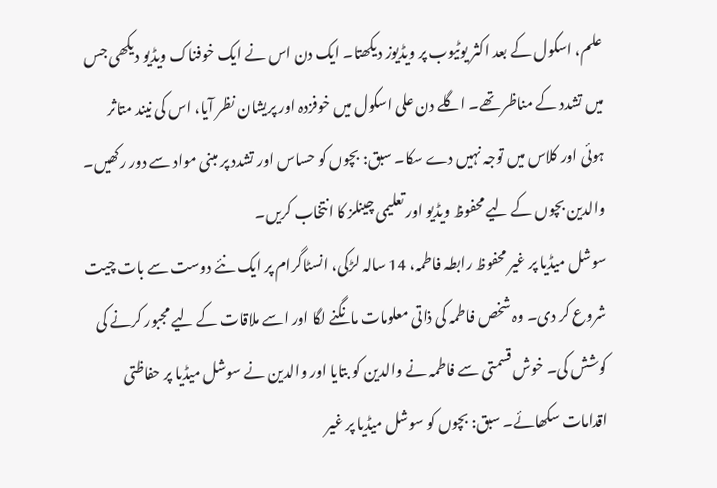علم، اسکول کے بعد اکثر یوٹیوب پر ویڈیوز دیکھتا۔ ایک دن اس نے ایک خوفناک ویڈیو دیکھی جس میں تشدد کے مناظر تھے۔ اگلے دن علی اسکول میں خوفزدہ اور پریشان نظر آیا، اس کی نیند متاثر ہوئی اور کلاس میں توجہ نہیں دے سکا۔ سبق: بچوں کو حساس اور تشدد پر مبنی مواد سے دور رکھیں۔ والدین بچوں کے لیے محفوظ ویڈیو اور تعلیمی چینلز کا انتخاب کریں۔
سوشل میڈیا پر غیر محفوظ رابطہ فاطمہ، 14 سالہ لڑکی، انسٹاگرام پر ایک نئے دوست سے بات چیت شروع کر دی۔ وہ شخص فاطمہ کی ذاتی معلومات مانگنے لگا اور اسے ملاقات کے لیے مجبور کرنے کی کوشش کی۔ خوش قسمتی سے فاطمہ نے والدین کو بتایا اور والدین نے سوشل میڈیا پر حفاظتی اقدامات سکھائے۔ سبق: بچوں کو سوشل میڈیا پر غیر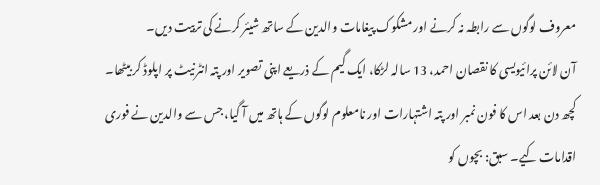معروف لوگوں سے رابطہ نہ کرنے اور مشکوک پیغامات والدین کے ساتھ شیئر کرنے کی تربیت دیں۔
آن لائن پرائیویسی کا نقصان احمد، 13 سالہ لڑکا، ایک گیم کے ذریعے اپنی تصویر اور پتہ انٹرنیٹ پر اپلوڈ کر بیٹھا۔ کچھ دن بعد اس کا فون نمبر اور پتہ اشتہارات اور نامعلوم لوگوں کے ہاتھ میں آ گیا، جس سے والدین نے فوری اقدامات کیے۔ سبق: بچوں کو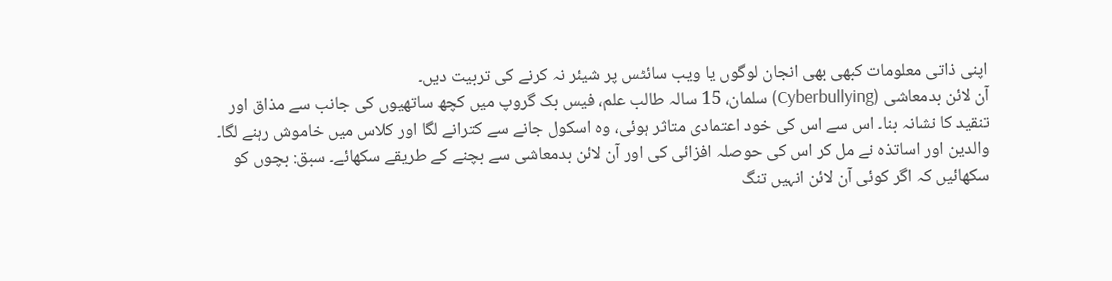اپنی ذاتی معلومات کبھی بھی انجان لوگوں یا ویب سائٹس پر شیئر نہ کرنے کی تربیت دیں۔
آن لائن بدمعاشی (Cyberbullying) سلمان، 15 سالہ طالب علم، فیس بک گروپ میں کچھ ساتھیوں کی جانب سے مذاق اور تنقید کا نشانہ بنا۔ اس سے اس کی خود اعتمادی متاثر ہوئی، وہ اسکول جانے سے کترانے لگا اور کلاس میں خاموش رہنے لگا۔ والدین اور اساتذہ نے مل کر اس کی حوصلہ افزائی کی اور آن لائن بدمعاشی سے بچنے کے طریقے سکھائے۔ سبق: بچوں کو سکھائیں کہ اگر کوئی آن لائن انہیں تنگ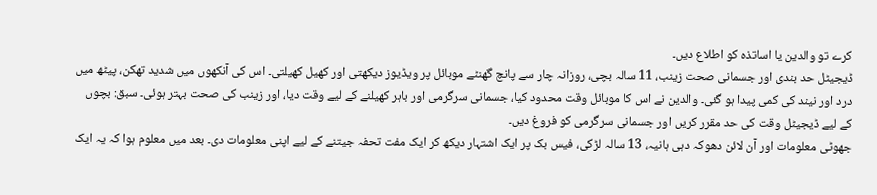کرے تو والدین یا اساتذہ کو اطلاع دیں۔
ڈیجیٹل حد بندی اور جسمانی صحت زینب، 11 سالہ بچی، روزانہ چار سے پانچ گھنٹے موبائل پر ویڈیوز دیکھتی اور کھیل کھیلتی۔ اس کی آنکھوں میں شدید تھکن، پیٹھ میں درد اور نیند کی کمی پیدا ہو گئی۔ والدین نے اس کا موبائل وقت محدود کیا، جسمانی سرگرمی اور باہر کھیلنے کے لیے وقت دیا، اور زینب کی صحت بہتر ہوئی۔ سبق: بچوں کے لیے ڈیجیٹل وقت کی حد مقرر کریں اور جسمانی سرگرمی کو فروغ دیں۔
جھوٹی معلومات اور آن لائن دھوکہ دہی ہانیہ، 13 سالہ لڑکی، فیس بک پر ایک اشتہار دیکھ کر ایک مفت تحفہ جیتنے کے لیے اپنی معلومات دی۔ بعد میں معلوم ہوا کہ یہ ایک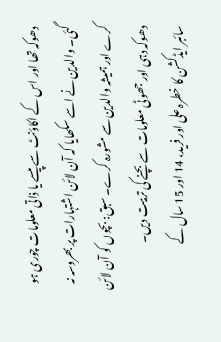دھوکہ تھا اور اس کے اکاؤنٹ سے پیسے یا ذاتی معلومات چوری ہو گئی۔ والدین نے اسے سکھایا کہ آن لائن اشتہارات پر بھروسہ نہ کرے اور ہمیشہ والدین سے مشورہ کرے۔ سبق: بچوں کو آن لائن دھوکہ دہی اور جھوٹی معلومات سے بچنے کی تربیت دیں۔
سائبر ایڈکشن کا خطرہ علی اور فرید، 14 اور 15 سال کے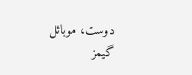دوست، موبائل گیمز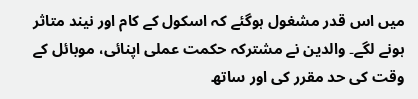میں اس قدر مشغول ہوگئے کہ اسکول کے کام اور نیند متاثر ہونے لگے۔ والدین نے مشترکہ حکمت عملی اپنائی، موبائل کے وقت کی حد مقرر کی اور ساتھ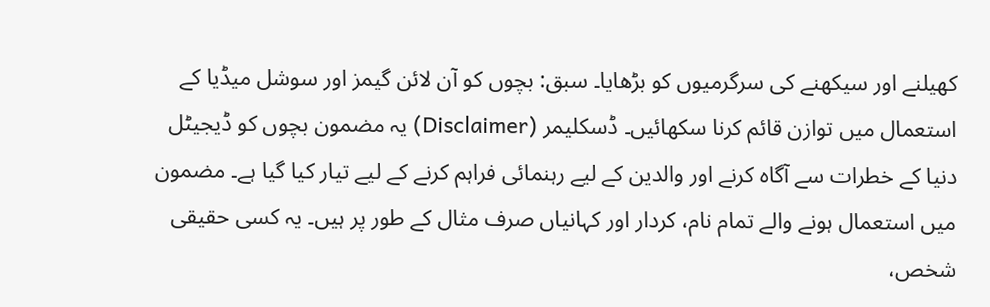کھیلنے اور سیکھنے کی سرگرمیوں کو بڑھایا۔ سبق: بچوں کو آن لائن گیمز اور سوشل میڈیا کے استعمال میں توازن قائم کرنا سکھائیں۔ ڈسکلیمر (Disclaimer) یہ مضمون بچوں کو ڈیجیٹل دنیا کے خطرات سے آگاہ کرنے اور والدین کے لیے رہنمائی فراہم کرنے کے لیے تیار کیا گیا ہے۔ مضمون میں استعمال ہونے والے تمام نام، کردار اور کہانیاں صرف مثال کے طور پر ہیں۔ یہ کسی حقیقی شخص،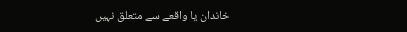خاندان یا واقعے سے متعلق نہیں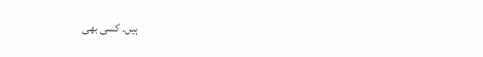ہیں۔ کسی بھی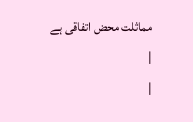مماثلت محض اتفاقی ہے
|
|